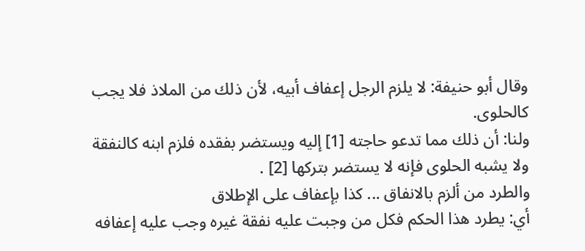وقال أبو حنيفة: لا يلزم الرجل إعفاف أبيه، لأن ذلك من الملاذ فلا يجب كالحلوى.
ولنا: أن ذلك مما تدعو حاجته [1] إليه ويستضر بفقده فلزم ابنه كالنفقة ولا يشبه الحلوى فإنه لا يستضر بتركها [2] .
والطرد من ألزم بالانفاق ... كذا بإعفاف على الإطلاق
أي: يطرد هذا الحكم فكل من وجبت عليه نفقة غيره وجب عليه إعفافه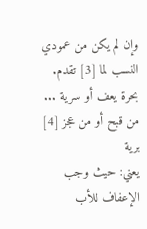وإن لم يكن من عمودي النسب لما [3] تقدم.
بحرة يعف أو سرية ... من قبح أو من عجز [4] برية
يعني: حيث وجب الإعفاف للأب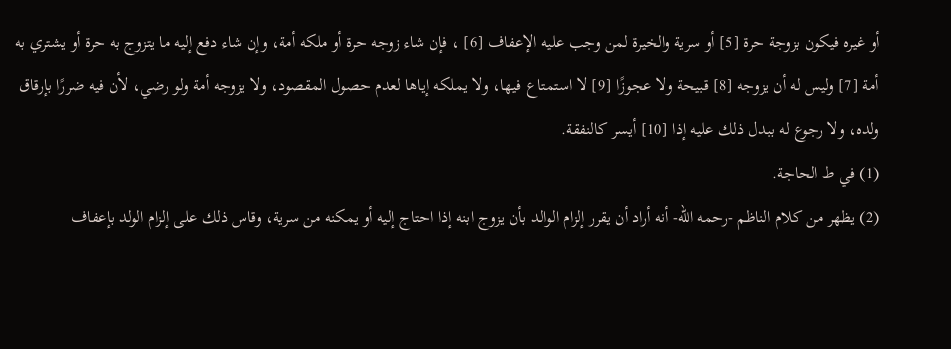أو غيره فيكون بزوجة حرة [5] أو سرية والخيرة لمن وجب عليه الإعفاف [6] ، فإن شاء زوجه حرة أو ملكه أمة، وإن شاء دفع إليه ما يتزوج به حرة أو يشتري به أمة [7] وليس له أن يزوجه [8] قبيحة ولا عجوزًا [9] لا استمتاع فيها، ولا يملكه إياها لعدم حصول المقصود، ولا يزوجه أمة ولو رضي، لأن فيه ضررًا بإرقاق ولده، ولا رجوع له ببدل ذلك عليه إذا [10] أيسر كالنفقة.
(1) في ط الحاجة.
(2) يظهر من كلام الناظم -رحمه الله- أنه أراد أن يقرر إلزام الوالد بأن يزوج ابنه إذا احتاج إليه أو يمكنه من سرية، وقاس ذلك على إلزام الولد بإعفاف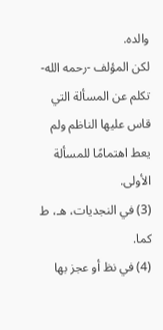والده.
لكن المؤلف -رحمه الله- تكلم عن المسألة التي قاس عليها الناظم ولم يعط اهتمامًا للمسألة الأولى.
(3) في النجديات، هـ، ط كما.
(4) في نظ أو عجز بها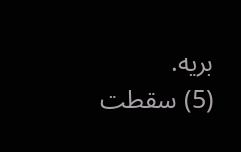بريه.
(5) سقطت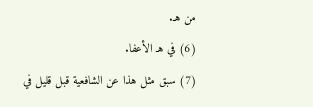من هـ.
(6) في هـ الأعفا.
(7) سبق مثل هذا عن الشافعية قبل قليل في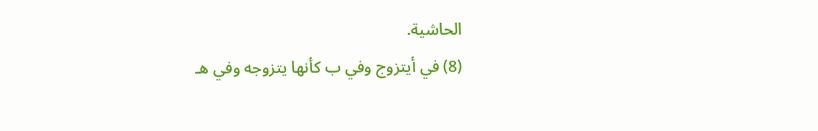الحاشية.
(8) في أيتزوج وفي ب كأنها يتزوجه وفي هـ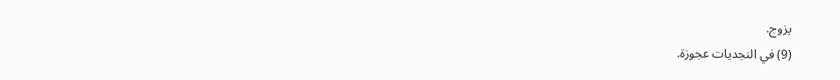يزوج.
(9) في النجديات عجوزة.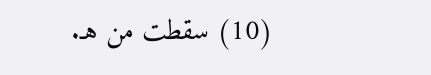(10) سقطت من هـ.